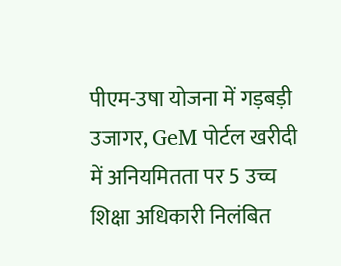पीएम-उषा योजना में गड़बड़ी उजागर, GeM पोर्टल खरीदी में अनियमितता पर 5 उच्च शिक्षा अधिकारी निलंबित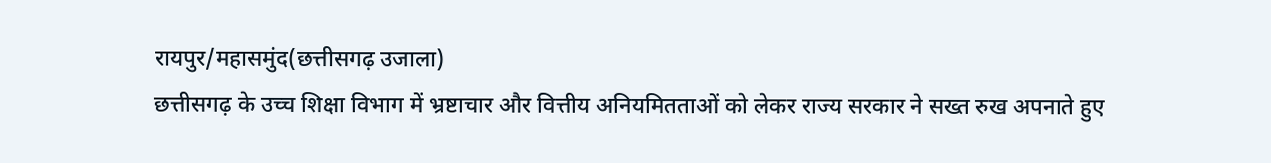रायपुर/महासमुंद(छत्तीसगढ़ उजाला)
छत्तीसगढ़ के उच्च शिक्षा विभाग में भ्रष्टाचार और वित्तीय अनियमितताओं को लेकर राज्य सरकार ने सख्त रुख अपनाते हुए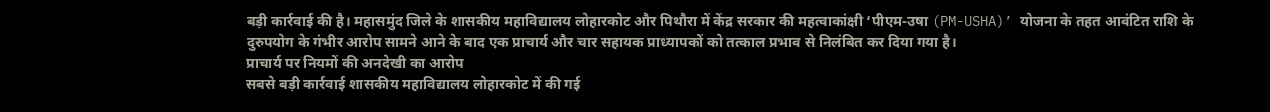बड़ी कार्रवाई की है। महासमुंद जिले के शासकीय महाविद्यालय लोहारकोट और पिथौरा में केंद्र सरकार की महत्वाकांक्षी ‘पीएम-उषा (PM-USHA)’ योजना के तहत आवंटित राशि के दुरुपयोग के गंभीर आरोप सामने आने के बाद एक प्राचार्य और चार सहायक प्राध्यापकों को तत्काल प्रभाव से निलंबित कर दिया गया है।
प्राचार्य पर नियमों की अनदेखी का आरोप
सबसे बड़ी कार्रवाई शासकीय महाविद्यालय लोहारकोट में की गई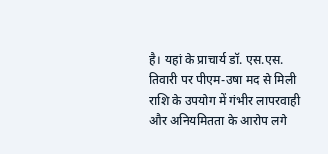है। यहां के प्राचार्य डॉ. एस.एस. तिवारी पर पीएम-उषा मद से मिली राशि के उपयोग में गंभीर लापरवाही और अनियमितता के आरोप लगे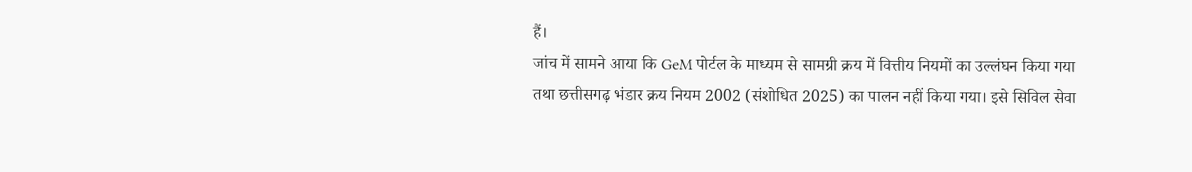हैं।
जांच में सामने आया कि GeM पोर्टल के माध्यम से सामग्री क्रय में वित्तीय नियमों का उल्लंघन किया गया तथा छत्तीसगढ़ भंडार क्रय नियम 2002 (संशोधित 2025) का पालन नहीं किया गया। इसे सिविल सेवा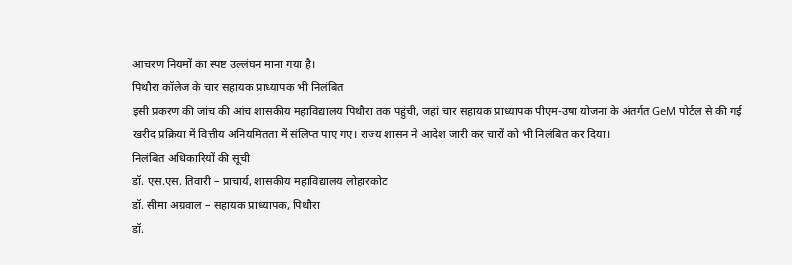आचरण नियमों का स्पष्ट उल्लंघन माना गया है।
पिथौरा कॉलेज के चार सहायक प्राध्यापक भी निलंबित
इसी प्रकरण की जांच की आंच शासकीय महाविद्यालय पिथौरा तक पहुंची, जहां चार सहायक प्राध्यापक पीएम-उषा योजना के अंतर्गत GeM पोर्टल से की गई खरीद प्रक्रिया में वित्तीय अनियमितता में संलिप्त पाए गए। राज्य शासन ने आदेश जारी कर चारों को भी निलंबित कर दिया।
निलंबित अधिकारियों की सूची
डॉ. एस.एस. तिवारी – प्राचार्य, शासकीय महाविद्यालय लोहारकोट
डॉ. सीमा अग्रवाल – सहायक प्राध्यापक, पिथौरा
डॉ.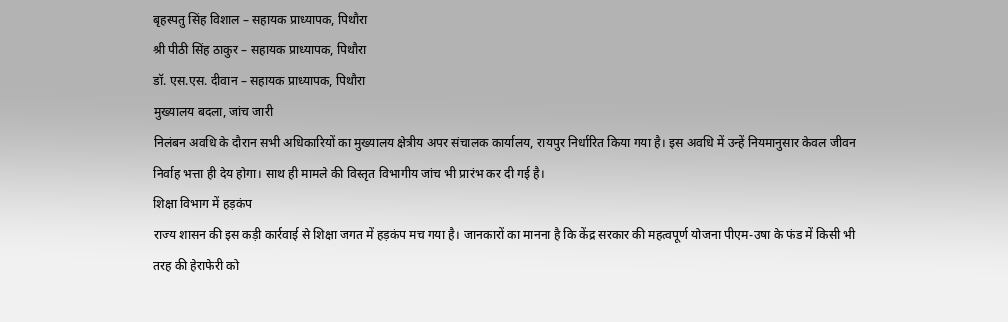बृहस्पतु सिंह विशाल – सहायक प्राध्यापक, पिथौरा
श्री पीठी सिंह ठाकुर – सहायक प्राध्यापक, पिथौरा
डॉ. एस.एस. दीवान – सहायक प्राध्यापक, पिथौरा
मुख्यालय बदला, जांच जारी
निलंबन अवधि के दौरान सभी अधिकारियों का मुख्यालय क्षेत्रीय अपर संचालक कार्यालय, रायपुर निर्धारित किया गया है। इस अवधि में उन्हें नियमानुसार केवल जीवन निर्वाह भत्ता ही देय होगा। साथ ही मामले की विस्तृत विभागीय जांच भी प्रारंभ कर दी गई है।
शिक्षा विभाग में हड़कंप
राज्य शासन की इस कड़ी कार्रवाई से शिक्षा जगत में हड़कंप मच गया है। जानकारों का मानना है कि केंद्र सरकार की महत्वपूर्ण योजना पीएम-उषा के फंड में किसी भी तरह की हेराफेरी को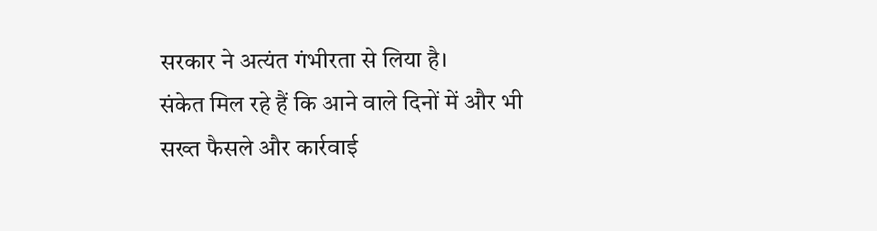सरकार ने अत्यंत गंभीरता से लिया है।
संकेत मिल रहे हैं कि आने वाले दिनों में और भी सख्त फैसले और कार्रवाई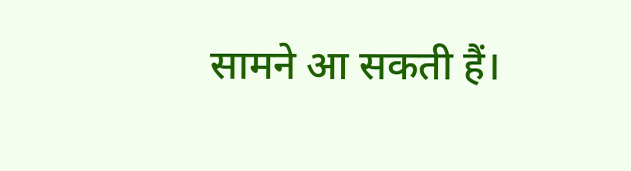सामने आ सकती हैं।